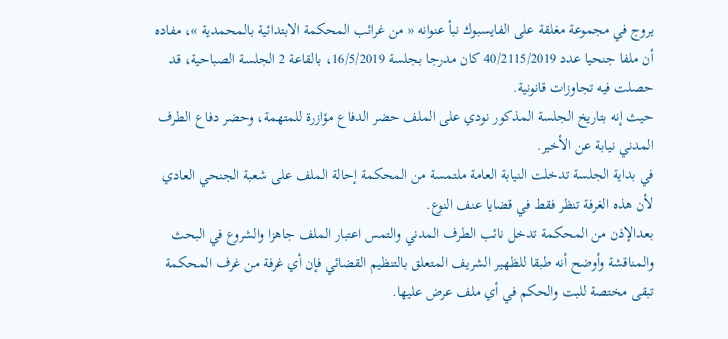يروج في مجموعة مغلقة على الفايسبوك نبأ عنوانه « من غرائب المحكمة الابتدائية بالمحمدية »، مفاده أن ملفا جنحيا عدد 40/2115/2019 كان مدرجا بجلسة 16/5/2019، بالقاعة 2 الجلسة الصباحية، قد حصلت فيه تجاوزات قانونية.
حيث إنه بتاريخ الجلسة المذكور نودي على الملف حضر الدفاع مؤازرة للمتهمة، وحضر دفاع الطرف المدني نيابة عن الأخير.
في بداية الجلسة تدخلت النيابة العامة ملتمسة من المحكمة إحالة الملف على شعبة الجنحي العادي لأن هذه الغرفة تنظر فقط في قضايا عنف النوع.
بعدالإذن من المحكمة تدخل نائب الطرف المدني والتمس اعتبار الملف جاهزا والشروع في البحث والمناقشة وأوضح أنه طبقا للظهير الشريف المتعلق بالتنظيم القضائي فإن أي غرفة من غرف المحكمة تبقى مختصة للبت والحكم في أي ملف عرض عليها.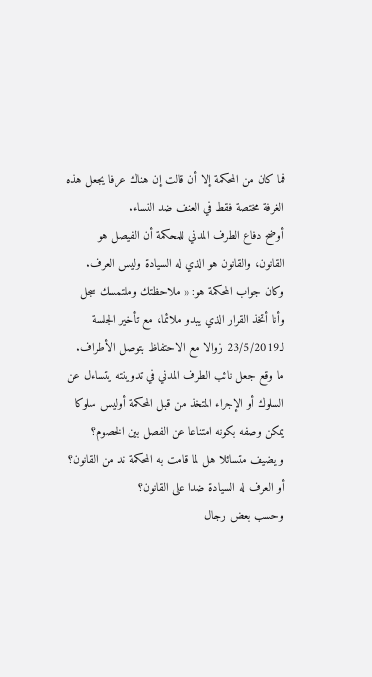فما كان من المحكمة إلا أن قالت إن هناك عرفا يجعل هذه الغرفة مختصة فقط في العنف ضد النساء.
أوضح دفاع الطرف المدني للمحكمة أن الفيصل هو القانون، والقانون هو الذي له السيادة وليس العرف.
وكان جواب المحكمة هو: « ملاحظتك وملتمسك سجل وأنا أتخذ القرار الذي يبدو ملائما، مع تأخير الجلسة لـ23/5/2019 زوالا مع الاحتفاظ بتوصل الأطراف.
ما وقع جعل نائب الطرف المدني في تدوينته يتساءل عن السلوك أو الإجراء المتخذ من قبل المحكمة أوليس سلوكا يمكن وصفه بكونه امتناعا عن الفصل بين الخصوم؟
و يضيف متسائلا هل لما قامت به المحكمة ند من القانون؟ أو العرف له السيادة ضدا على القانون؟
وحسب بعض رجال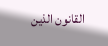القانون الذين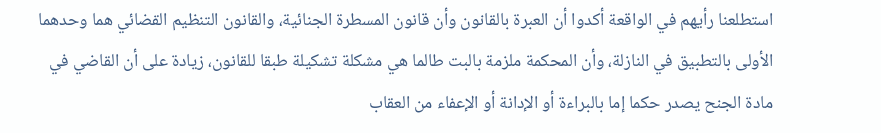استطلعنا رأيهم في الواقعة أكدوا أن العبرة بالقانون وأن قانون المسطرة الجنائية، والقانون التنظيم القضائي هما وحدهما الأولى بالتطبيق في النازلة، وأن المحكمة ملزمة بالبت طالما هي مشكلة تشكيلة طبقا للقانون، زيادة على أن القاضي في مادة الجنح يصدر حكما إما بالبراءة أو الإدانة أو الإعفاء من العقاب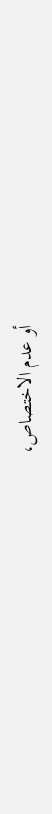أو عدم الاختصاص،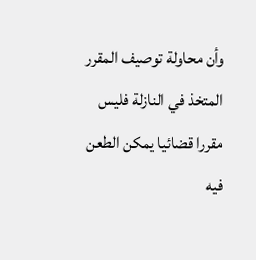وأن محاولة توصيف المقرر المتخذ في النازلة فليس مقررا قضائيا يمكن الطعن فيه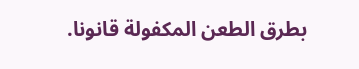بطرق الطعن المكفولة قانونا.